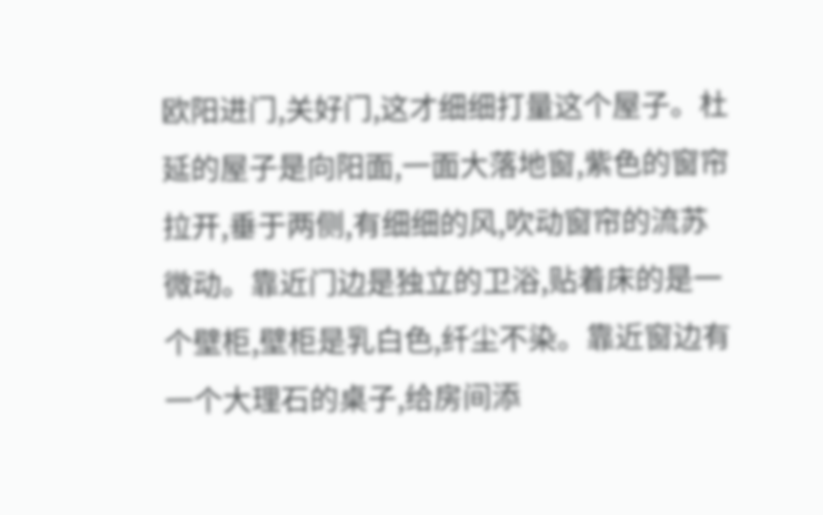欧阳进门,关好门,这才细细打量这个屋子。杜延的屋子是向阳面,一面大落地窗,紫色的窗帘拉开,垂于两侧,有细细的风,吹动窗帘的流苏微动。靠近门边是独立的卫浴,贴着床的是一个壁柜,壁柜是乳白色,纤尘不染。靠近窗边有一个大理石的桌子,给房间添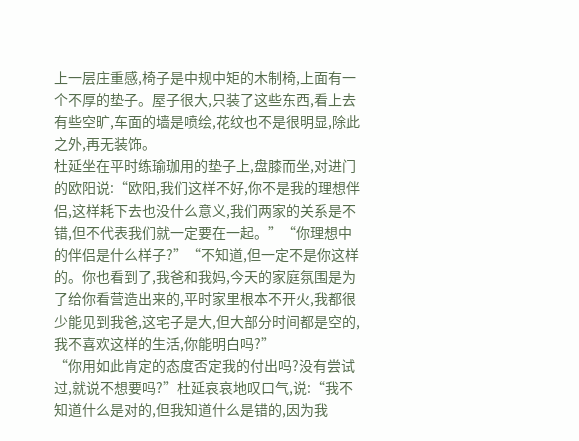上一层庄重感,椅子是中规中矩的木制椅,上面有一个不厚的垫子。屋子很大,只装了这些东西,看上去有些空旷,车面的墙是喷绘,花纹也不是很明显,除此之外,再无装饰。
杜延坐在平时练瑜珈用的垫子上,盘膝而坐,对进门的欧阳说:“欧阳,我们这样不好,你不是我的理想伴侣,这样耗下去也没什么意义,我们两家的关系是不错,但不代表我们就一定要在一起。”“你理想中的伴侣是什么样子?”“不知道,但一定不是你这样的。你也看到了,我爸和我妈,今天的家庭氛围是为了给你看营造出来的,平时家里根本不开火,我都很少能见到我爸,这宅子是大,但大部分时间都是空的,我不喜欢这样的生活,你能明白吗?”
“你用如此肯定的态度否定我的付出吗?没有尝试过,就说不想要吗?”杜延哀哀地叹口气,说:“我不知道什么是对的,但我知道什么是错的,因为我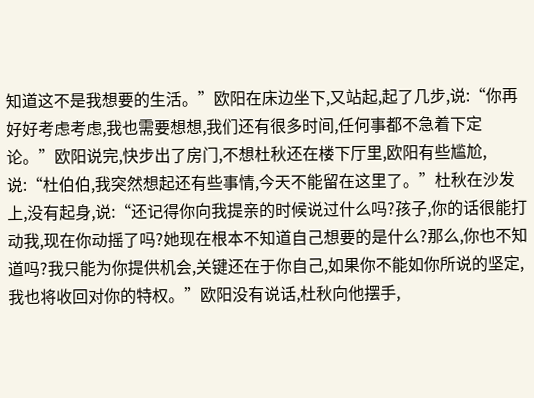知道这不是我想要的生活。”欧阳在床边坐下,又站起,起了几步,说:“你再好好考虑考虑,我也需要想想,我们还有很多时间,任何事都不急着下定论。”欧阳说完,快步出了房门,不想杜秋还在楼下厅里,欧阳有些尴尬,说:“杜伯伯,我突然想起还有些事情,今天不能留在这里了。”杜秋在沙发上,没有起身,说:“还记得你向我提亲的时候说过什么吗?孩子,你的话很能打动我,现在你动摇了吗?她现在根本不知道自己想要的是什么?那么,你也不知道吗?我只能为你提供机会,关键还在于你自己,如果你不能如你所说的坚定,我也将收回对你的特权。”欧阳没有说话,杜秋向他摆手,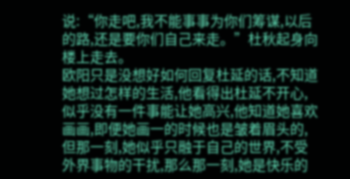说:“你走吧,我不能事事为你们筹谋,以后的路,还是要你们自己来走。”杜秋起身向楼上走去。
欧阳只是没想好如何回复杜延的话,不知道她想过怎样的生活,他看得出杜延不开心,似乎没有一件事能让她高兴,他知道她喜欢画画,即便她画一的时候也是皱着眉头的,但那一刻,她似乎只融于自己的世界,不受外界事物的干扰,那么那一刻,她是快乐的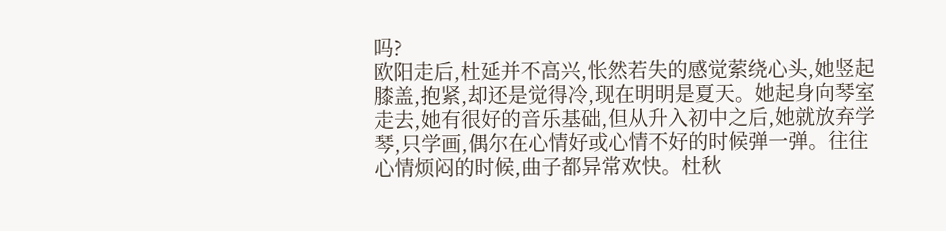吗?
欧阳走后,杜延并不高兴,怅然若失的感觉萦绕心头,她竖起膝盖,抱紧,却还是觉得冷,现在明明是夏天。她起身向琴室走去,她有很好的音乐基础,但从升入初中之后,她就放弃学琴,只学画,偶尔在心情好或心情不好的时候弹一弹。往往心情烦闷的时候,曲子都异常欢快。杜秋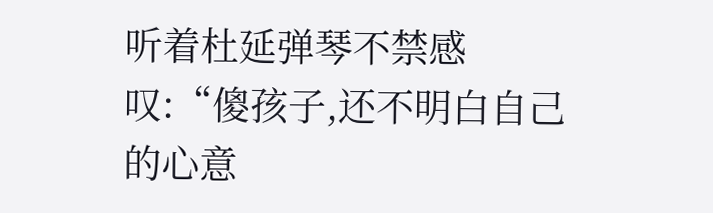听着杜延弹琴不禁感叹:“傻孩子,还不明白自己的心意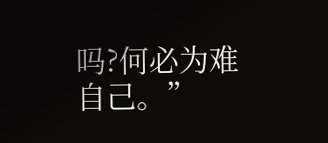吗?何必为难自己。”